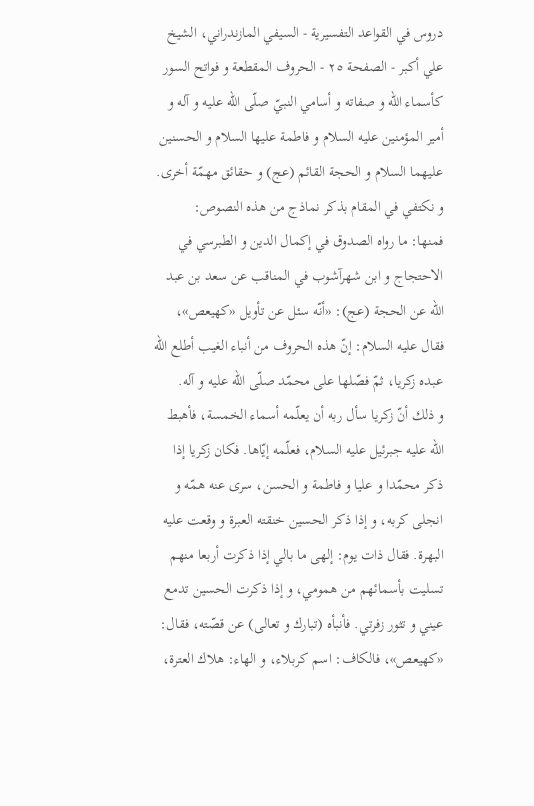دروس في القواعد التفسيرية - السيفي المازندراني، الشيخ علي أكبر - الصفحة ٢٥ - الحروف المقطعة و فواتح السور
كأسماء اللّه و صفاته و أسامي النبيّ صلّى اللّه عليه و آله و أمير المؤمنين عليه السلام و فاطمة عليها السلام و الحسنين عليهما السلام و الحجة القائم (عج) و حقائق مهمّة أخرى.
و نكتفي في المقام بذكر نماذج من هذه النصوص:
فمنها: ما رواه الصدوق في إكمال الدين و الطبرسي في الاحتجاج و ابن شهرآشوب في المناقب عن سعد بن عبد اللّه عن الحجة (عج): «أنّه سئل عن تأويل «كهيعص»، فقال عليه السلام: إنّ هذه الحروف من أنباء الغيب أطلع اللّه عبده زكريا، ثمّ فصّلها على محمّد صلّى اللّه عليه و آله.
و ذلك أنّ زكريا سأل ربه أن يعلّمه أسماء الخمسة، فأهبط اللّه عليه جبرئيل عليه السلام، فعلّمه إيّاها. فكان زكريا إذا ذكر محمّدا و عليا و فاطمة و الحسن، سرى عنه همّه و انجلى كربه، و إذا ذكر الحسين خنقته العبرة و وقعت عليه البهرة. فقال ذات يوم: إلهى ما بالي إذا ذكرت أربعا منهم تسليت بأسمائهم من همومي، و إذا ذكرت الحسين تدمع عيني و تثور زفرتي. فأنبأه (تبارك و تعالى) عن قصّته، فقال: «كهيعص»، فالكاف: اسم كربلاء، و الهاء: هلاك العترة،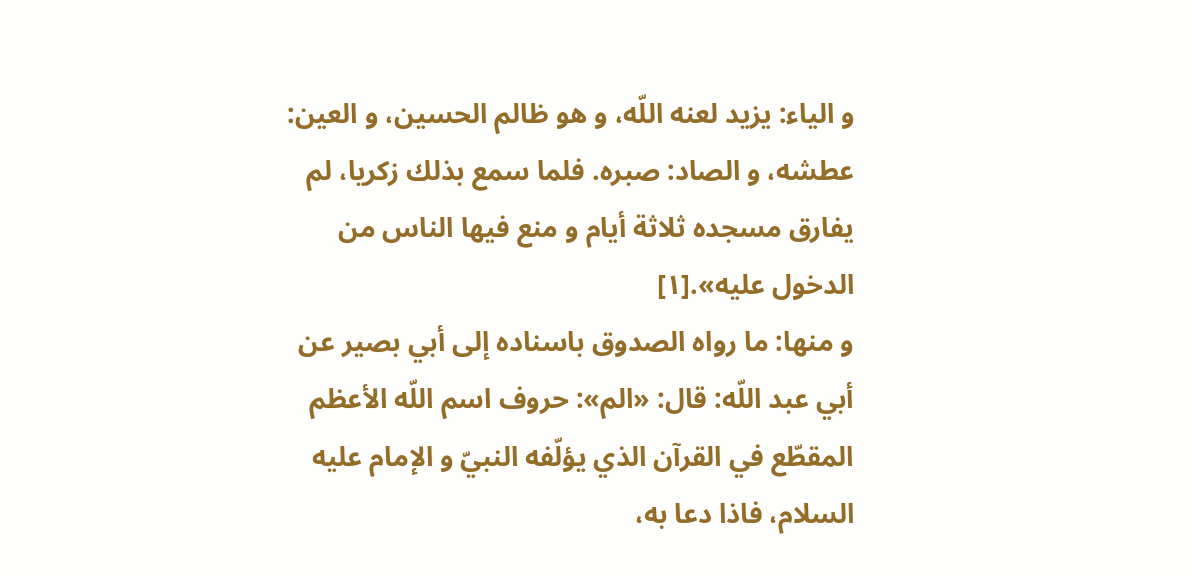و الياء: يزيد لعنه اللّه، و هو ظالم الحسين، و العين: عطشه، و الصاد: صبره. فلما سمع بذلك زكريا، لم يفارق مسجده ثلاثة أيام و منع فيها الناس من الدخول عليه».[١]
و منها: ما رواه الصدوق باسناده إلى أبي بصير عن أبي عبد اللّه: قال: «الم»: حروف اسم اللّه الأعظم المقطّع في القرآن الذي يؤلّفه النبيّ و الإمام عليه السلام، فاذا دعا به،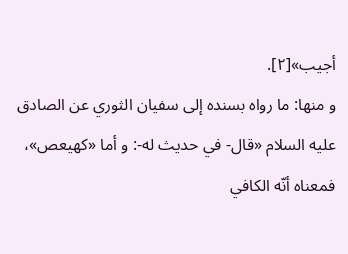أجيب»[٢].
و منها: ما رواه بسنده إلى سفيان الثوري عن الصادق عليه السلام «قال- في حديث له-: و أما «كهيعص»، فمعناه أنّه الكافي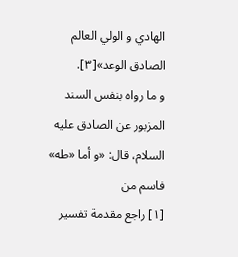الهادي و الولي العالم الصادق الوعد»[٣].
و ما رواه بنفس السند المزبور عن الصادق عليه السلام، قال: «و أما «طه» فاسم من
[١] راجع مقدمة تفسير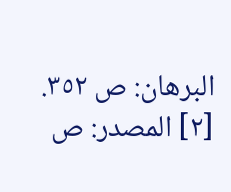البرهان: ص ٣٥٢.
[٢] المصدر: ص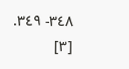٣٤٨- ٣٤٩.
[٣]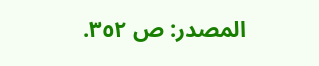المصدر: ص ٣٥٢.